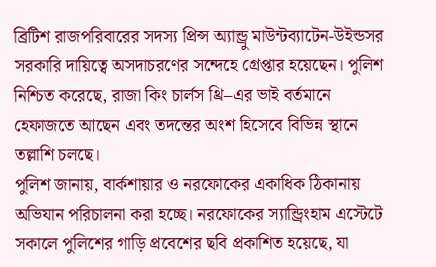ব্রিটিশ রাজপরিবারের সদস্য প্রিন্স অ্যান্ড্রু মাউন্টব্যাটেন-উইন্ডসর সরকারি দায়িত্বে অসদাচরণের সন্দেহে গ্রেপ্তার হয়েছেন। পুলিশ নিশ্চিত করেছে, রাজা কিং চার্লস থ্রি–এর ভাই বর্তমানে হেফাজতে আছেন এবং তদন্তের অংশ হিসেবে বিভিন্ন স্থানে তল্লাশি চলছে।
পুলিশ জানায়, বার্কশায়ার ও নরফোকের একাধিক ঠিকানায় অভিযান পরিচালনা করা হচ্ছে। নরফোকের স্যান্ড্রিংহাম এস্টেটে সকালে পুলিশের গাড়ি প্রবেশের ছবি প্রকাশিত হয়েছে, যা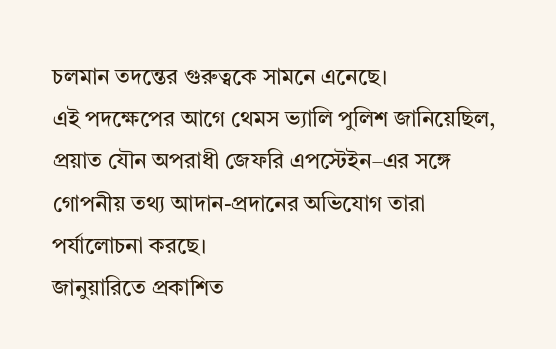চলমান তদন্তের গুরুত্বকে সামনে এনেছে।
এই পদক্ষেপের আগে থেমস ভ্যালি পুলিশ জানিয়েছিল, প্রয়াত যৌন অপরাধী জেফরি এপস্টেইন–এর সঙ্গে গোপনীয় তথ্য আদান-প্রদানের অভিযোগ তারা পর্যালোচনা করছে।
জানুয়ারিতে প্রকাশিত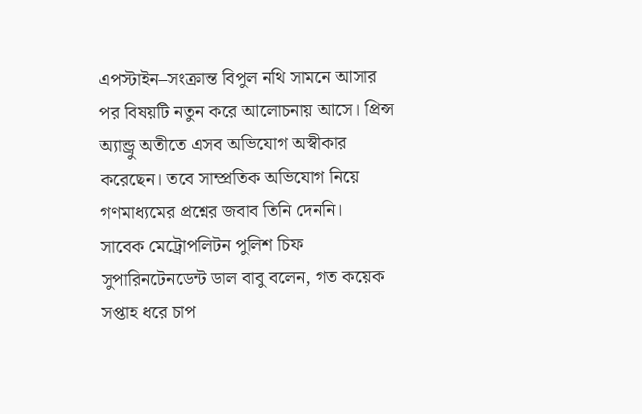এপস্টাইন–সংক্রান্ত বিপুল নথি সামনে আসার পর বিষয়টি নতুন করে আলোচনায় আসে। প্রিন্স অ্যান্ড্রু অতীতে এসব অভিযোগ অস্বীকার করেছেন। তবে সাম্প্রতিক অভিযোগ নিয়ে গণমাধ্যমের প্রশ্নের জবাব তিনি দেননি।
সাবেক মেট্রোপলিটন পুলিশ চিফ সুপারিনটেনডেন্ট ডাল বাবু বলেন, গত কয়েক সপ্তাহ ধরে চাপ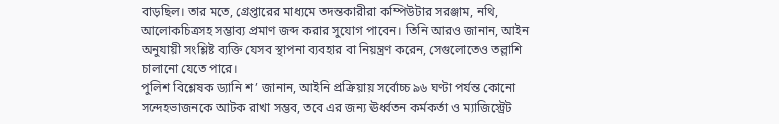বাড়ছিল। তার মতে, গ্রেপ্তারের মাধ্যমে তদন্তকারীরা কম্পিউটার সরঞ্জাম, নথি, আলোকচিত্রসহ সম্ভাব্য প্রমাণ জব্দ করার সুযোগ পাবেন। তিনি আরও জানান, আইন অনুযায়ী সংশ্লিষ্ট ব্যক্তি যেসব স্থাপনা ব্যবহার বা নিয়ন্ত্রণ করেন, সেগুলোতেও তল্লাশি চালানো যেতে পারে।
পুলিশ বিশ্লেষক ড্যানি শ’ জানান, আইনি প্রক্রিয়ায় সর্বোচ্চ ৯৬ ঘণ্টা পর্যন্ত কোনো সন্দেহভাজনকে আটক রাখা সম্ভব, তবে এর জন্য ঊর্ধ্বতন কর্মকর্তা ও ম্যাজিস্ট্রেট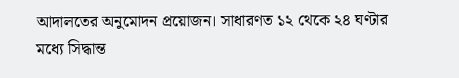আদালতের অনুমোদন প্রয়োজন। সাধারণত ১২ থেকে ২৪ ঘণ্টার মধ্যে সিদ্ধান্ত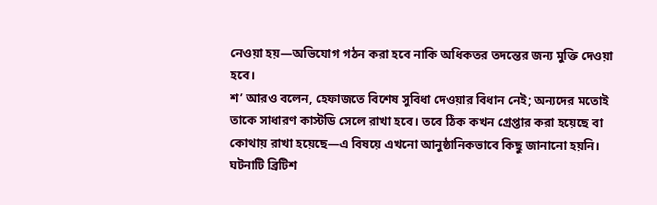নেওয়া হয়—অভিযোগ গঠন করা হবে নাকি অধিকতর তদন্তের জন্য মুক্তি দেওয়া হবে।
শ’ আরও বলেন, হেফাজতে বিশেষ সুবিধা দেওয়ার বিধান নেই; অন্যদের মতোই তাকে সাধারণ কাস্টডি সেলে রাখা হবে। তবে ঠিক কখন গ্রেপ্তার করা হয়েছে বা কোথায় রাখা হয়েছে—এ বিষয়ে এখনো আনুষ্ঠানিকভাবে কিছু জানানো হয়নি।
ঘটনাটি ব্রিটিশ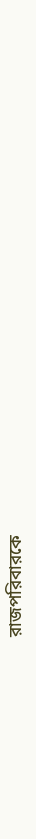রাজপরিবারকে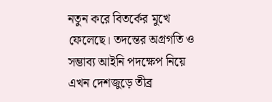নতুন করে বিতর্কের মুখে ফেলেছে। তদন্তের অগ্রগতি ও সম্ভাব্য আইনি পদক্ষেপ নিয়ে এখন দেশজুড়ে তীব্র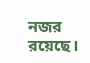নজর রয়েছে।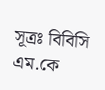সূত্রঃ বিবিসি
এম.কে